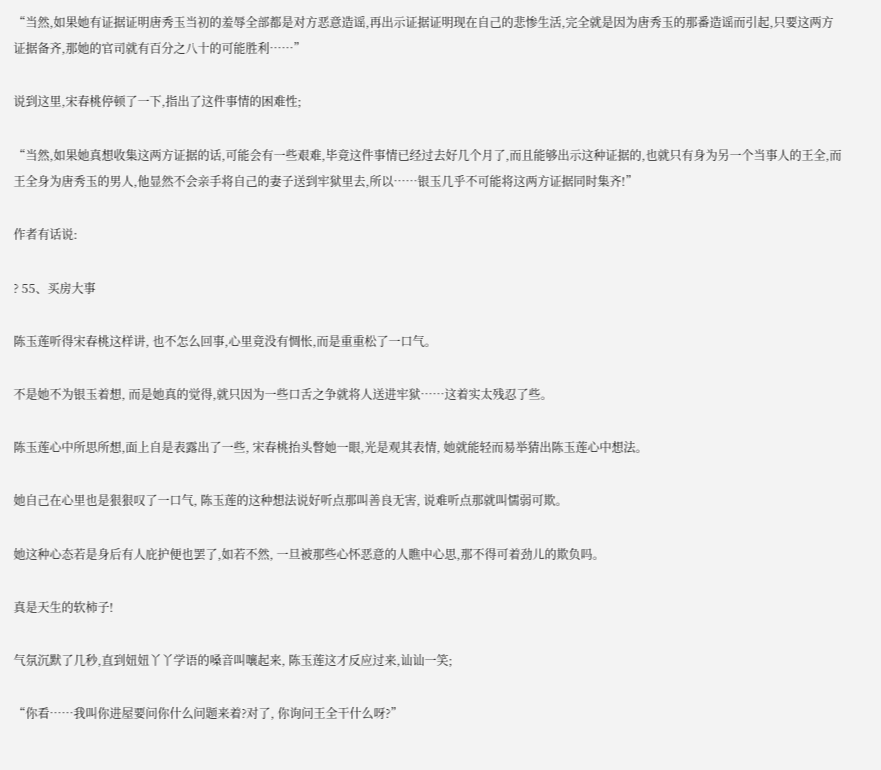“当然,如果她有证据证明唐秀玉当初的羞辱全部都是对方恶意造谣,再出示证据证明现在自己的悲惨生活,完全就是因为唐秀玉的那番造谣而引起,只要这两方证据备齐,那她的官司就有百分之八十的可能胜利……”

说到这里,宋春桃停顿了一下,指出了这件事情的困难性;

“当然,如果她真想收集这两方证据的话,可能会有一些艰难,毕竟这件事情已经过去好几个月了,而且能够出示这种证据的,也就只有身为另一个当事人的王全,而王全身为唐秀玉的男人,他显然不会亲手将自己的妻子送到牢狱里去,所以……银玉几乎不可能将这两方证据同时集齐!”

作者有话说:

? 55、买房大事

陈玉莲听得宋春桃这样讲, 也不怎么回事,心里竟没有惆怅,而是重重松了一口气。

不是她不为银玉着想, 而是她真的觉得,就只因为一些口舌之争就将人送进牢狱……这着实太残忍了些。

陈玉莲心中所思所想,面上自是表露出了一些, 宋春桃抬头瞥她一眼,光是观其表情, 她就能轻而易举猜出陈玉莲心中想法。

她自己在心里也是狠狠叹了一口气, 陈玉莲的这种想法说好听点那叫善良无害, 说难听点那就叫懦弱可欺。

她这种心态若是身后有人庇护便也罢了,如若不然, 一旦被那些心怀恶意的人瞧中心思,那不得可着劲儿的欺负吗。

真是天生的软柿子!

气氛沉默了几秒,直到妞妞丫丫学语的嗓音叫嚷起来, 陈玉莲这才反应过来,讪讪一笑;

“你看……我叫你进屋要问你什么问题来着?对了, 你询问王全干什么呀?”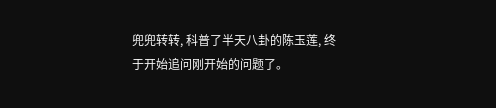兜兜转转, 科普了半天八卦的陈玉莲, 终于开始追问刚开始的问题了。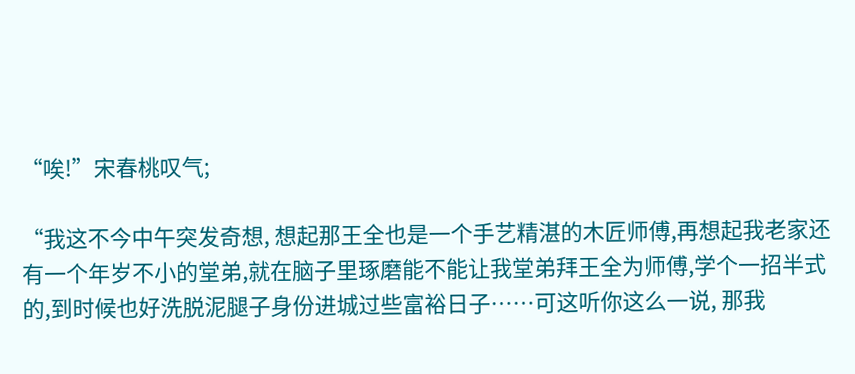“唉!”宋春桃叹气;

“我这不今中午突发奇想, 想起那王全也是一个手艺精湛的木匠师傅,再想起我老家还有一个年岁不小的堂弟,就在脑子里琢磨能不能让我堂弟拜王全为师傅,学个一招半式的,到时候也好洗脱泥腿子身份进城过些富裕日子……可这听你这么一说, 那我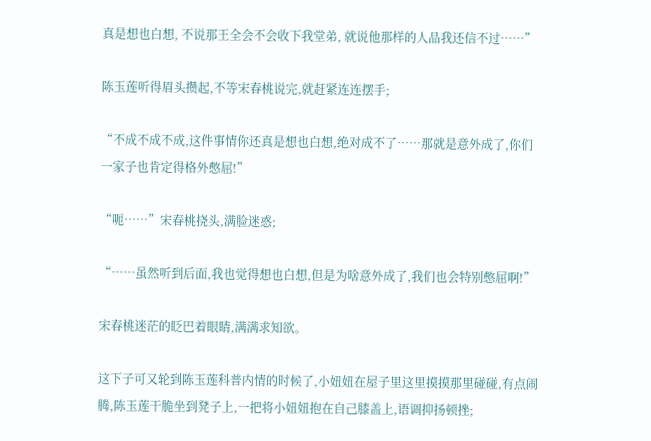真是想也白想, 不说那王全会不会收下我堂弟, 就说他那样的人品我还信不过……”

陈玉莲听得眉头攒起,不等宋春桃说完,就赶紧连连摆手;

“不成不成不成,这件事情你还真是想也白想,绝对成不了……那就是意外成了,你们一家子也肯定得格外憋屈!”

“呃……”宋春桃挠头,满脸迷惑;

“……虽然听到后面,我也觉得想也白想,但是为啥意外成了,我们也会特别憋屈啊!”

宋春桃迷茫的眨巴着眼睛,满满求知欲。

这下子可又轮到陈玉莲科普内情的时候了,小妞妞在屋子里这里摸摸那里碰碰,有点闹腾,陈玉莲干脆坐到凳子上,一把将小妞妞抱在自己膝盖上,语调抑扬顿挫;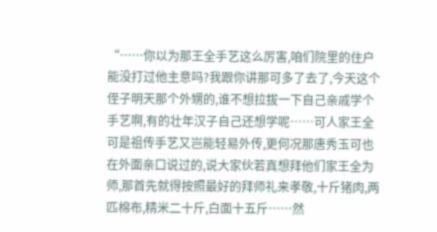“……你以为那王全手艺这么厉害,咱们院里的住户能没打过他主意吗?我跟你讲那可多了去了,今天这个侄子明天那个外甥的,谁不想拉拔一下自己亲戚学个手艺啊,有的壮年汉子自己还想学呢……可人家王全可是祖传手艺又岂能轻易外传,更何况那唐秀玉可也在外面亲口说过的,说大家伙若真想拜他们家王全为师,那首先就得按照最好的拜师礼来孝敬,十斤猪肉,两匹棉布,精米二十斤,白面十五斤……然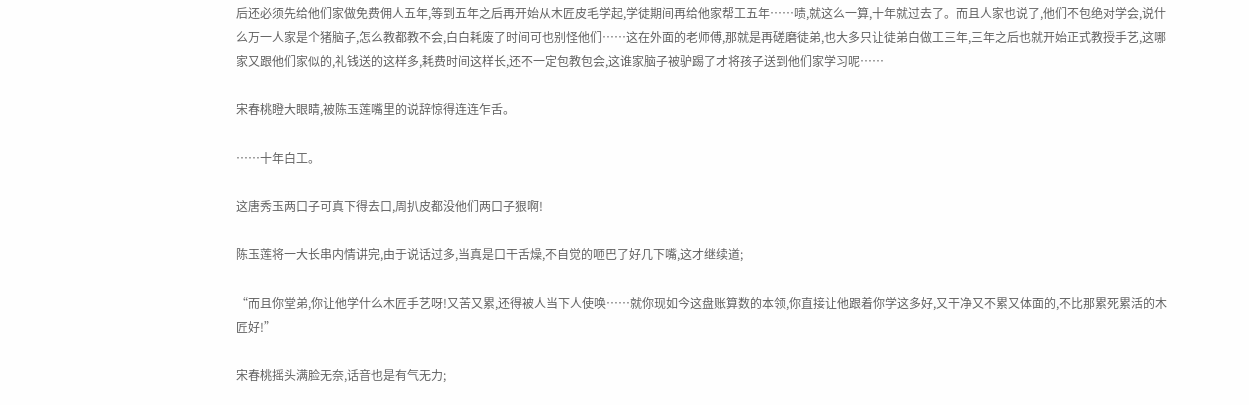后还必须先给他们家做免费佣人五年,等到五年之后再开始从木匠皮毛学起,学徒期间再给他家帮工五年……啧,就这么一算,十年就过去了。而且人家也说了,他们不包绝对学会,说什么万一人家是个猪脑子,怎么教都教不会,白白耗废了时间可也别怪他们……这在外面的老师傅,那就是再磋磨徒弟,也大多只让徒弟白做工三年,三年之后也就开始正式教授手艺,这哪家又跟他们家似的,礼钱送的这样多,耗费时间这样长,还不一定包教包会,这谁家脑子被驴踢了才将孩子送到他们家学习呢……

宋春桃瞪大眼睛,被陈玉莲嘴里的说辞惊得连连乍舌。

……十年白工。

这唐秀玉两口子可真下得去口,周扒皮都没他们两口子狠啊!

陈玉莲将一大长串内情讲完,由于说话过多,当真是口干舌燥,不自觉的咂巴了好几下嘴,这才继续道;

“而且你堂弟,你让他学什么木匠手艺呀!又苦又累,还得被人当下人使唤……就你现如今这盘账算数的本领,你直接让他跟着你学这多好,又干净又不累又体面的,不比那累死累活的木匠好!”

宋春桃摇头满脸无奈,话音也是有气无力;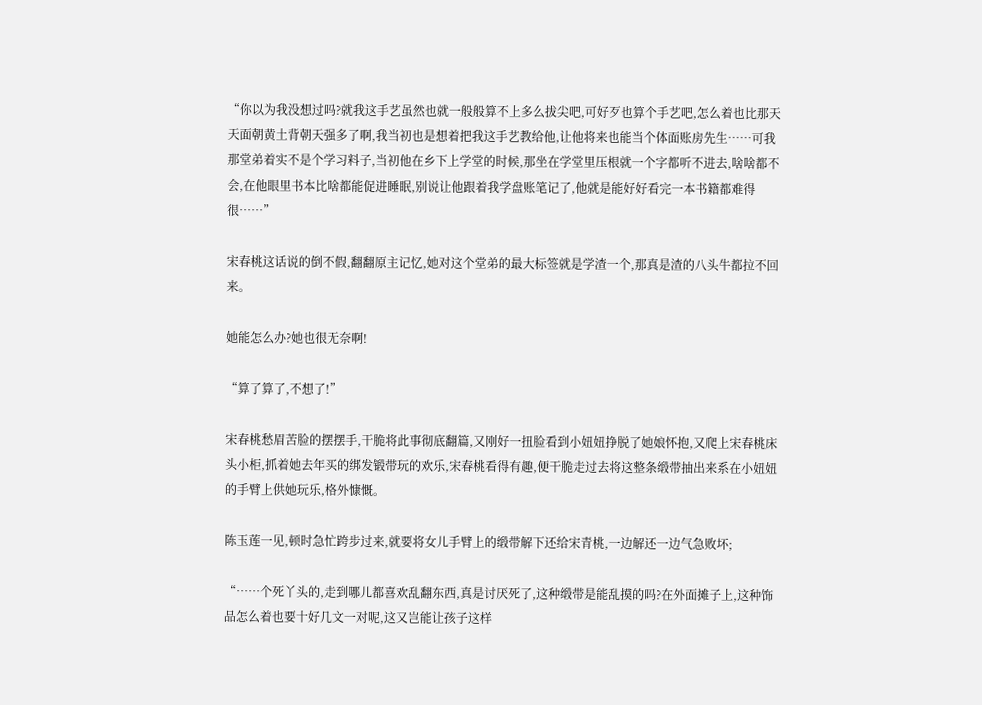“你以为我没想过吗?就我这手艺虽然也就一般般算不上多么拔尖吧,可好歹也算个手艺吧,怎么着也比那天天面朝黄土背朝天强多了啊,我当初也是想着把我这手艺教给他,让他将来也能当个体面账房先生……可我那堂弟着实不是个学习料子,当初他在乡下上学堂的时候,那坐在学堂里压根就一个字都听不进去,啥啥都不会,在他眼里书本比啥都能促进睡眠,别说让他跟着我学盘账笔记了,他就是能好好看完一本书籍都难得很……”

宋春桃这话说的倒不假,翻翻原主记忆,她对这个堂弟的最大标签就是学渣一个,那真是渣的八头牛都拉不回来。

她能怎么办?她也很无奈啊!

“算了算了,不想了!”

宋春桃愁眉苦脸的摆摆手,干脆将此事彻底翻篇,又刚好一扭脸看到小妞妞挣脱了她娘怀抱,又爬上宋春桃床头小柜,抓着她去年买的绑发锻带玩的欢乐,宋春桃看得有趣,便干脆走过去将这整条缎带抽出来系在小妞妞的手臂上供她玩乐,格外慷慨。

陈玉莲一见,顿时急忙跨步过来,就要将女儿手臂上的缎带解下还给宋青桃,一边解还一边气急败坏;

“……个死丫头的,走到哪儿都喜欢乱翻东西,真是讨厌死了,这种缎带是能乱摸的吗?在外面摊子上,这种饰品怎么着也要十好几文一对呢,这又岂能让孩子这样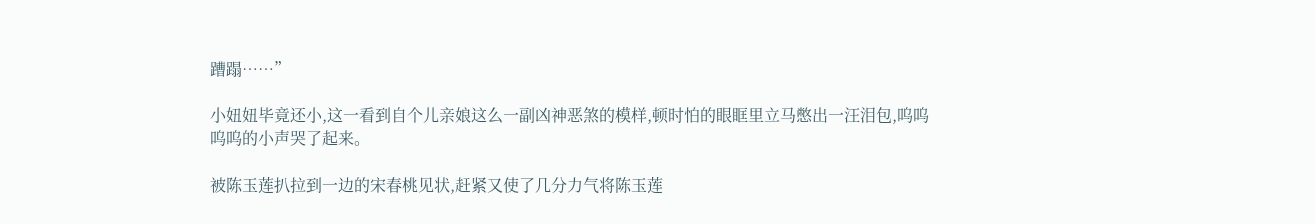蹧蹋……”

小妞妞毕竟还小,这一看到自个儿亲娘这么一副凶神恶煞的模样,顿时怕的眼眶里立马憋出一汪泪包,呜呜呜呜的小声哭了起来。

被陈玉莲扒拉到一边的宋春桃见状,赶紧又使了几分力气将陈玉莲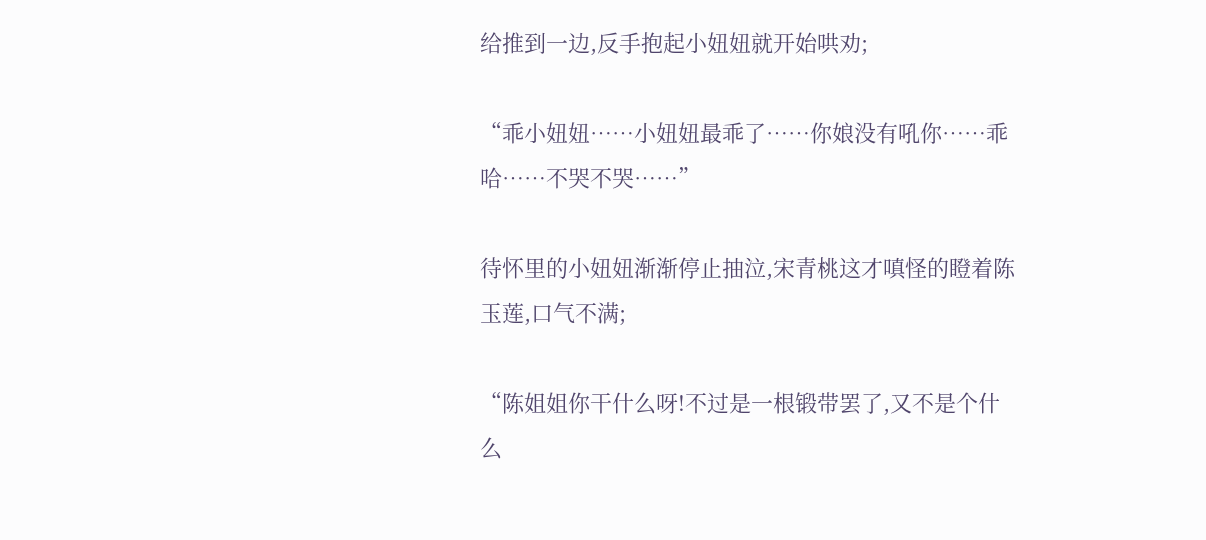给推到一边,反手抱起小妞妞就开始哄劝;

“乖小妞妞……小妞妞最乖了……你娘没有吼你……乖哈……不哭不哭……”

待怀里的小妞妞渐渐停止抽泣,宋青桃这才嗔怪的瞪着陈玉莲,口气不满;

“陈姐姐你干什么呀!不过是一根锻带罢了,又不是个什么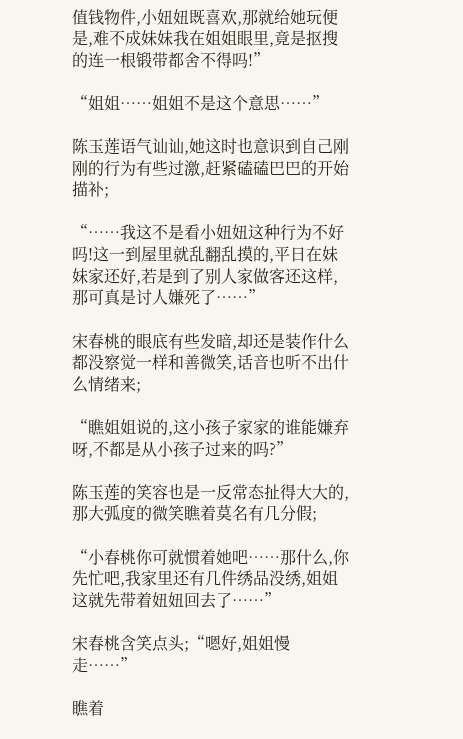值钱物件,小妞妞既喜欢,那就给她玩便是,难不成妹妹我在姐姐眼里,竟是抠搜的连一根锻带都舍不得吗!”

“姐姐……姐姐不是这个意思……”

陈玉莲语气讪讪,她这时也意识到自己刚刚的行为有些过激,赶紧磕磕巴巴的开始描补;

“……我这不是看小妞妞这种行为不好吗!这一到屋里就乱翻乱摸的,平日在妹妹家还好,若是到了别人家做客还这样,那可真是讨人嫌死了……”

宋春桃的眼底有些发暗,却还是装作什么都没察觉一样和善微笑,话音也听不出什么情绪来;

“瞧姐姐说的,这小孩子家家的谁能嫌弃呀,不都是从小孩子过来的吗?”

陈玉莲的笑容也是一反常态扯得大大的,那大弧度的微笑瞧着莫名有几分假;

“小春桃你可就惯着她吧……那什么,你先忙吧,我家里还有几件绣品没绣,姐姐这就先带着妞妞回去了……”

宋春桃含笑点头;“嗯好,姐姐慢走……”

瞧着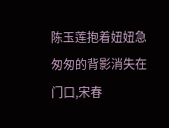陈玉莲抱着妞妞急匆匆的背影消失在门口,宋春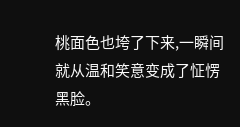桃面色也垮了下来,一瞬间就从温和笑意变成了怔愣黑脸。